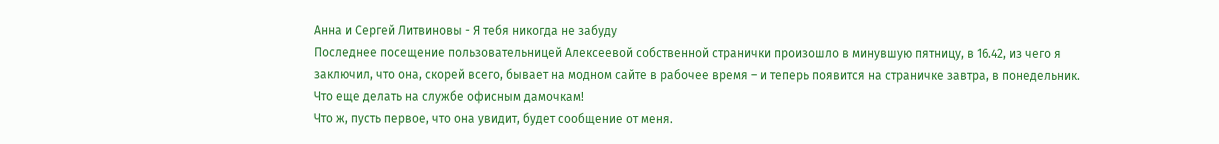Анна и Сергей Литвиновы - Я тебя никогда не забуду
Последнее посещение пользовательницей Алексеевой собственной странички произошло в минувшую пятницу, в 16.42, из чего я заключил, что она, скорей всего, бывает на модном сайте в рабочее время – и теперь появится на страничке завтра, в понедельник. Что еще делать на службе офисным дамочкам!
Что ж, пусть первое, что она увидит, будет сообщение от меня.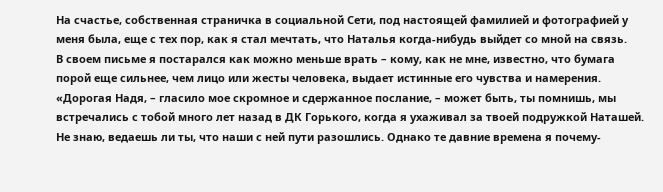На счастье, собственная страничка в социальной Сети, под настоящей фамилией и фотографией у меня была, еще с тех пор, как я стал мечтать, что Наталья когда-нибудь выйдет со мной на связь.
В своем письме я постарался как можно меньше врать – кому, как не мне, известно, что бумага порой еще сильнее, чем лицо или жесты человека, выдает истинные его чувства и намерения.
«Дорогая Надя, – гласило мое скромное и сдержанное послание, – может быть, ты помнишь, мы встречались с тобой много лет назад в ДК Горького, когда я ухаживал за твоей подружкой Наташей. Не знаю, ведаешь ли ты, что наши с ней пути разошлись. Однако те давние времена я почему-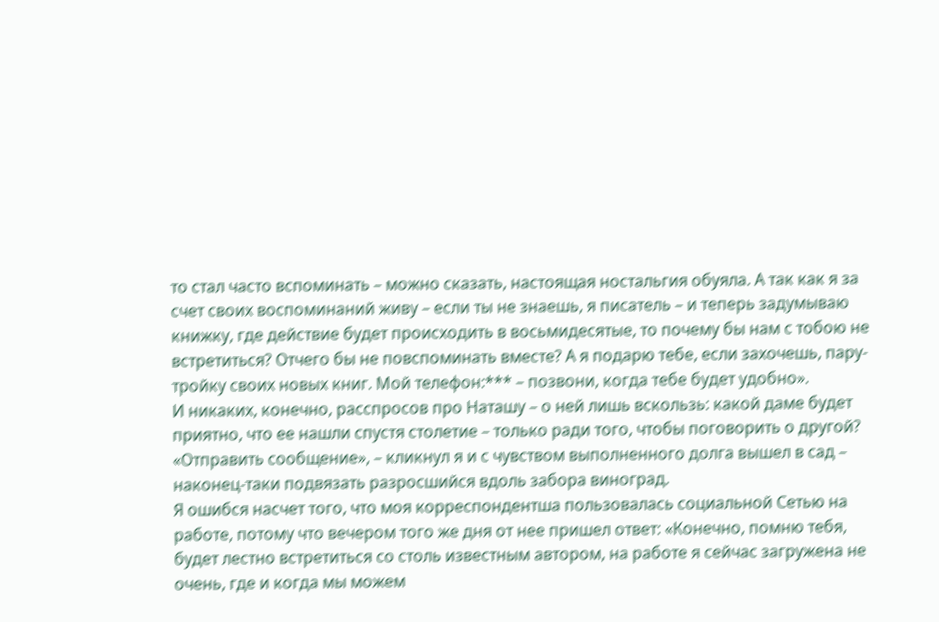то стал часто вспоминать – можно сказать, настоящая ностальгия обуяла. А так как я за счет своих воспоминаний живу – если ты не знаешь, я писатель – и теперь задумываю книжку, где действие будет происходить в восьмидесятые, то почему бы нам с тобою не встретиться? Отчего бы не повспоминать вместе? А я подарю тебе, если захочешь, пару-тройку своих новых книг. Мой телефон:*** – позвони, когда тебе будет удобно».
И никаких, конечно, расспросов про Наташу – о ней лишь вскользь: какой даме будет приятно, что ее нашли спустя столетие – только ради того, чтобы поговорить о другой?
«Отправить сообщение», – кликнул я и с чувством выполненного долга вышел в сад – наконец-таки подвязать разросшийся вдоль забора виноград.
Я ошибся насчет того, что моя корреспондентша пользовалась социальной Сетью на работе, потому что вечером того же дня от нее пришел ответ: «Конечно, помню тебя, будет лестно встретиться со столь известным автором, на работе я сейчас загружена не очень, где и когда мы можем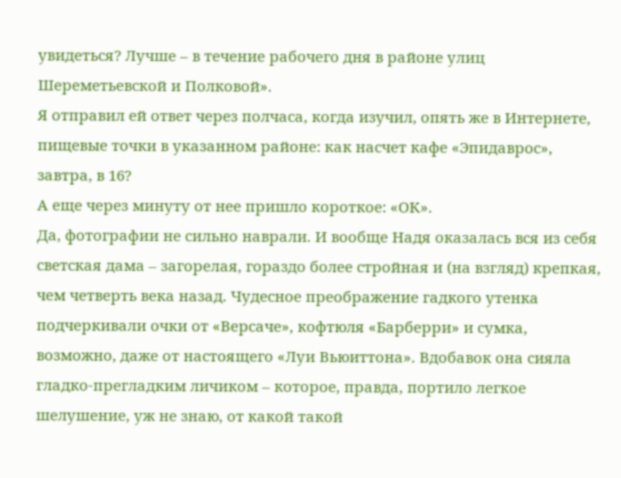увидеться? Лучше – в течение рабочего дня в районе улиц Шереметьевской и Полковой».
Я отправил ей ответ через полчаса, когда изучил, опять же в Интернете, пищевые точки в указанном районе: как насчет кафе «Эпидаврос», завтра, в 16?
А еще через минуту от нее пришло короткое: «ОК».
Да, фотографии не сильно наврали. И вообще Надя оказалась вся из себя светская дама – загорелая, гораздо более стройная и (на взгляд) крепкая, чем четверть века назад. Чудесное преображение гадкого утенка подчеркивали очки от «Версаче», кофтюля «Барберри» и сумка, возможно, даже от настоящего «Луи Вьюиттона». Вдобавок она сияла гладко-прегладким личиком – которое, правда, портило легкое шелушение, уж не знаю, от какой такой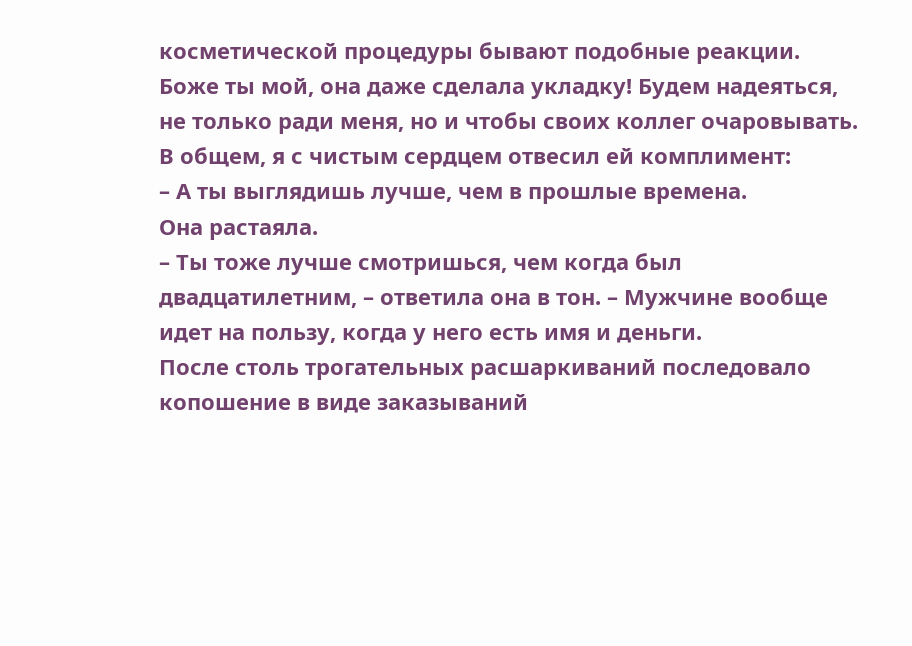косметической процедуры бывают подобные реакции.
Боже ты мой, она даже сделала укладку! Будем надеяться, не только ради меня, но и чтобы своих коллег очаровывать. В общем, я с чистым сердцем отвесил ей комплимент:
– А ты выглядишь лучше, чем в прошлые времена.
Она растаяла.
– Ты тоже лучше смотришься, чем когда был двадцатилетним, – ответила она в тон. – Мужчине вообще идет на пользу, когда у него есть имя и деньги.
После столь трогательных расшаркиваний последовало копошение в виде заказываний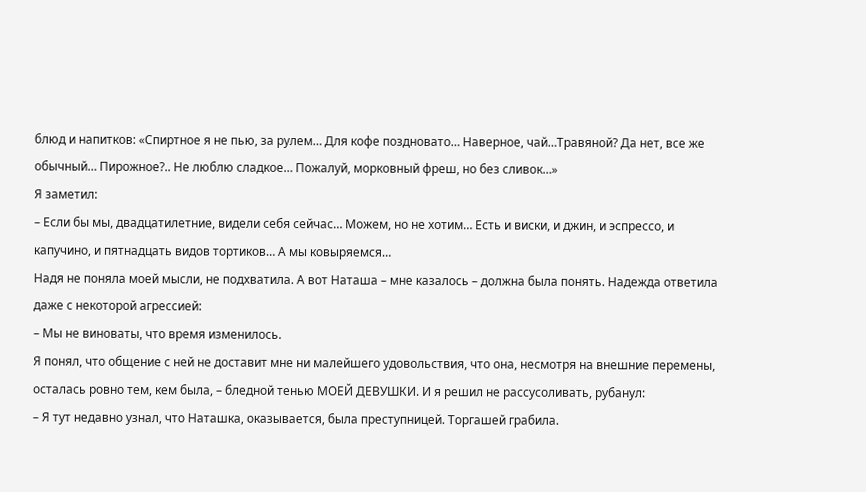блюд и напитков: «Спиртное я не пью, за рулем… Для кофе поздновато… Наверное, чай…Травяной? Да нет, все же обычный… Пирожное?.. Не люблю сладкое… Пожалуй, морковный фреш, но без сливок…»
Я заметил:
– Если бы мы, двадцатилетние, видели себя сейчас… Можем, но не хотим… Есть и виски, и джин, и эспрессо, и капучино, и пятнадцать видов тортиков… А мы ковыряемся…
Надя не поняла моей мысли, не подхватила. А вот Наташа – мне казалось – должна была понять. Надежда ответила даже с некоторой агрессией:
– Мы не виноваты, что время изменилось.
Я понял, что общение с ней не доставит мне ни малейшего удовольствия, что она, несмотря на внешние перемены, осталась ровно тем, кем была, – бледной тенью МОЕЙ ДЕВУШКИ. И я решил не рассусоливать, рубанул:
– Я тут недавно узнал, что Наташка, оказывается, была преступницей. Торгашей грабила.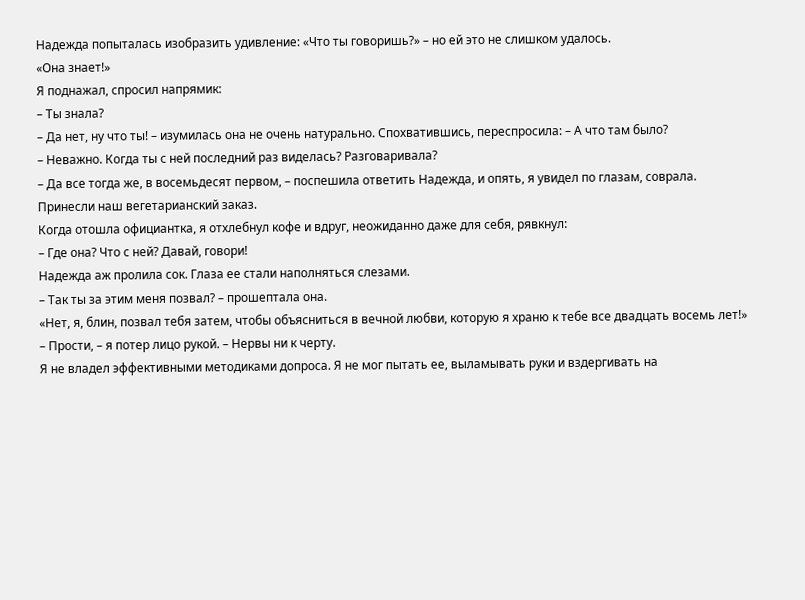Надежда попыталась изобразить удивление: «Что ты говоришь?» – но ей это не слишком удалось.
«Она знает!»
Я поднажал, спросил напрямик:
– Ты знала?
– Да нет, ну что ты! – изумилась она не очень натурально. Спохватившись, переспросила: – А что там было?
– Неважно. Когда ты с ней последний раз виделась? Разговаривала?
– Да все тогда же, в восемьдесят первом, – поспешила ответить Надежда, и опять, я увидел по глазам, соврала.
Принесли наш вегетарианский заказ.
Когда отошла официантка, я отхлебнул кофе и вдруг, неожиданно даже для себя, рявкнул:
– Где она? Что с ней? Давай, говори!
Надежда аж пролила сок. Глаза ее стали наполняться слезами.
– Так ты за этим меня позвал? – прошептала она.
«Нет, я, блин, позвал тебя затем, чтобы объясниться в вечной любви, которую я храню к тебе все двадцать восемь лет!»
– Прости, – я потер лицо рукой. – Нервы ни к черту.
Я не владел эффективными методиками допроса. Я не мог пытать ее, выламывать руки и вздергивать на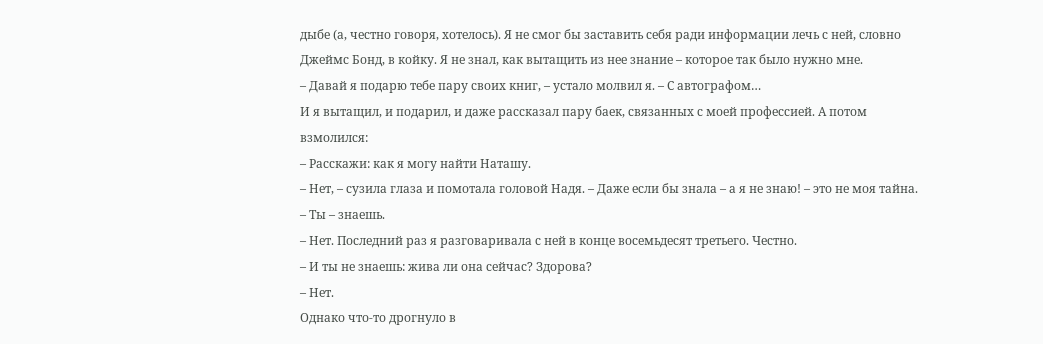дыбе (а, честно говоря, хотелось). Я не смог бы заставить себя ради информации лечь с ней, словно Джеймс Бонд, в койку. Я не знал, как вытащить из нее знание – которое так было нужно мне.
– Давай я подарю тебе пару своих книг, – устало молвил я. – С автографом…
И я вытащил, и подарил, и даже рассказал пару баек, связанных с моей профессией. А потом взмолился:
– Расскажи: как я могу найти Наташу.
– Нет, – сузила глаза и помотала головой Надя. – Даже если бы знала – а я не знаю! – это не моя тайна.
– Ты – знаешь.
– Нет. Последний раз я разговаривала с ней в конце восемьдесят третьего. Честно.
– И ты не знаешь: жива ли она сейчас? Здорова?
– Нет.
Однако что-то дрогнуло в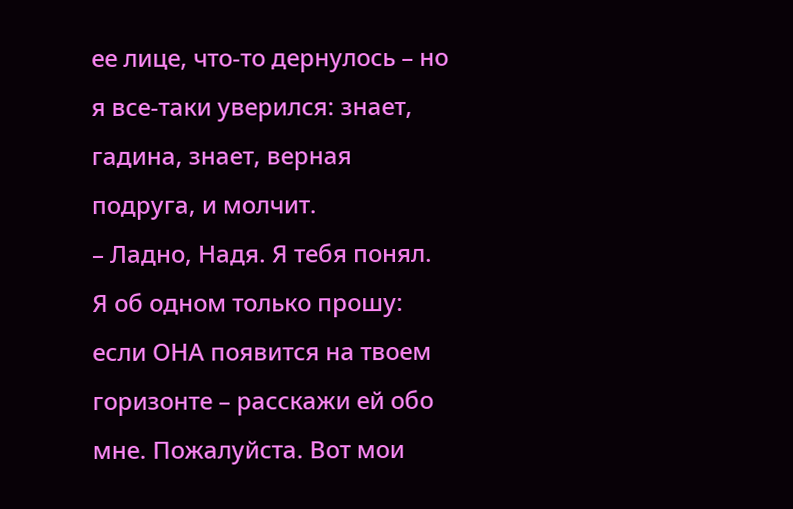ее лице, что-то дернулось – но я все-таки уверился: знает, гадина, знает, верная подруга, и молчит.
– Ладно, Надя. Я тебя понял. Я об одном только прошу: если ОНА появится на твоем горизонте – расскажи ей обо мне. Пожалуйста. Вот мои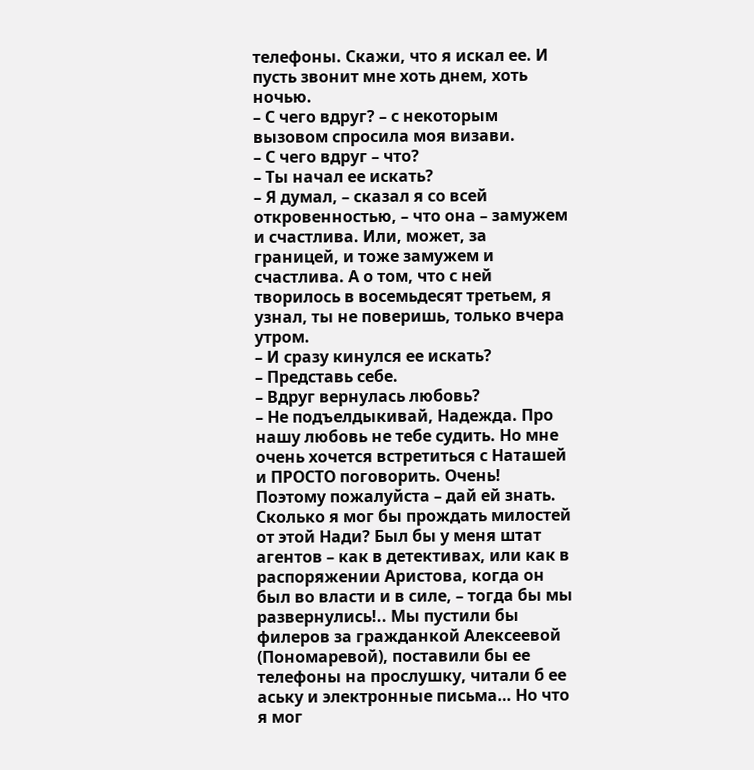телефоны. Скажи, что я искал ее. И пусть звонит мне хоть днем, хоть ночью.
– С чего вдруг? – с некоторым вызовом спросила моя визави.
– С чего вдруг – что?
– Ты начал ее искать?
– Я думал, – сказал я со всей откровенностью, – что она – замужем и счастлива. Или, может, за границей, и тоже замужем и счастлива. А о том, что с ней творилось в восемьдесят третьем, я узнал, ты не поверишь, только вчера утром.
– И сразу кинулся ее искать?
– Представь себе.
– Вдруг вернулась любовь?
– Не подъелдыкивай, Надежда. Про нашу любовь не тебе судить. Но мне очень хочется встретиться с Наташей и ПРОСТО поговорить. Очень! Поэтому пожалуйста – дай ей знать.
Сколько я мог бы прождать милостей от этой Нади? Был бы у меня штат агентов – как в детективах, или как в распоряжении Аристова, когда он был во власти и в силе, – тогда бы мы развернулись!.. Мы пустили бы филеров за гражданкой Алексеевой (Пономаревой), поставили бы ее телефоны на прослушку, читали б ее аську и электронные письма… Но что я мог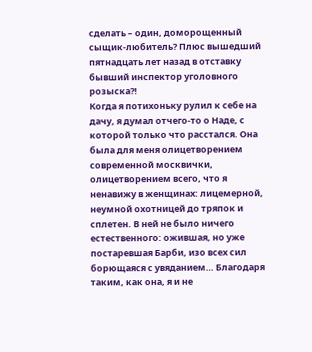сделать – один, доморощенный сыщик-любитель? Плюс вышедший пятнадцать лет назад в отставку бывший инспектор уголовного розыска?!
Когда я потихоньку рулил к себе на дачу, я думал отчего-то о Наде, с которой только что расстался. Она была для меня олицетворением современной москвички, олицетворением всего, что я ненавижу в женщинах: лицемерной, неумной охотницей до тряпок и сплетен. В ней не было ничего естественного: ожившая, но уже постаревшая Барби, изо всех сил борющаяся с увяданием… Благодаря таким, как она, я и не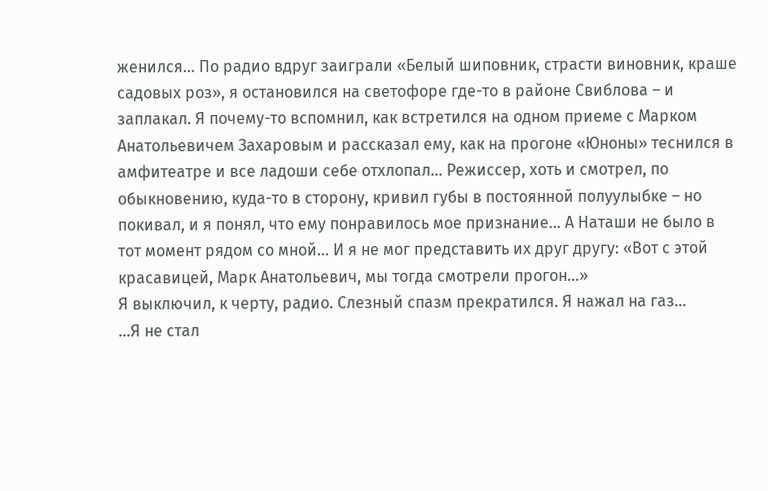женился… По радио вдруг заиграли «Белый шиповник, страсти виновник, краше садовых роз», я остановился на светофоре где-то в районе Свиблова – и заплакал. Я почему-то вспомнил, как встретился на одном приеме с Марком Анатольевичем Захаровым и рассказал ему, как на прогоне «Юноны» теснился в амфитеатре и все ладоши себе отхлопал… Режиссер, хоть и смотрел, по обыкновению, куда-то в сторону, кривил губы в постоянной полуулыбке – но покивал, и я понял, что ему понравилось мое признание… А Наташи не было в тот момент рядом со мной… И я не мог представить их друг другу: «Вот с этой красавицей, Марк Анатольевич, мы тогда смотрели прогон…»
Я выключил, к черту, радио. Слезный спазм прекратился. Я нажал на газ…
…Я не стал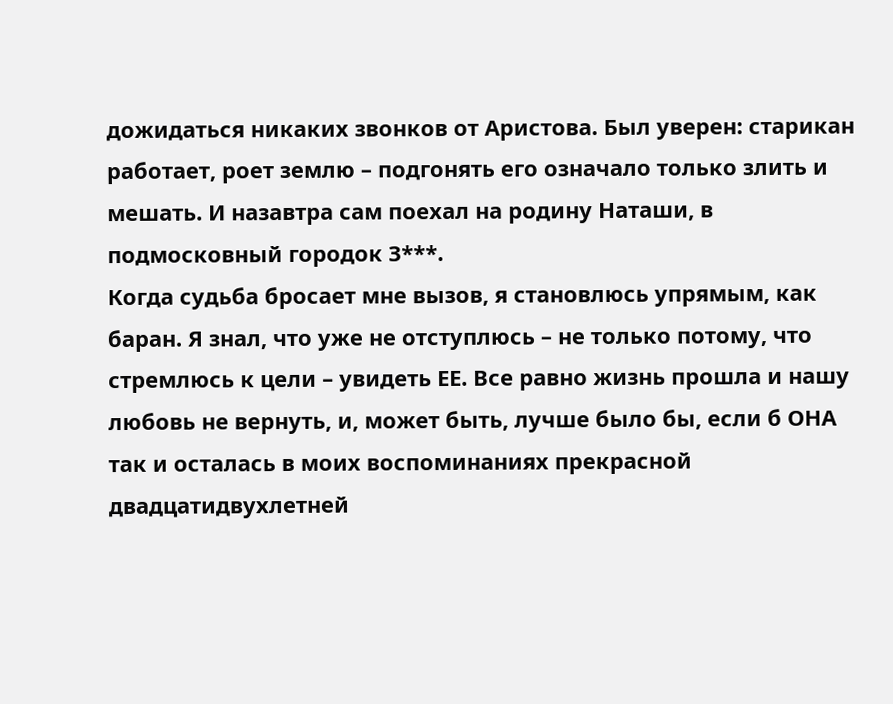дожидаться никаких звонков от Аристова. Был уверен: старикан работает, роет землю – подгонять его означало только злить и мешать. И назавтра сам поехал на родину Наташи, в подмосковный городок З***.
Когда судьба бросает мне вызов, я становлюсь упрямым, как баран. Я знал, что уже не отступлюсь – не только потому, что стремлюсь к цели – увидеть ЕЕ. Все равно жизнь прошла и нашу любовь не вернуть, и, может быть, лучше было бы, если б ОНА так и осталась в моих воспоминаниях прекрасной двадцатидвухлетней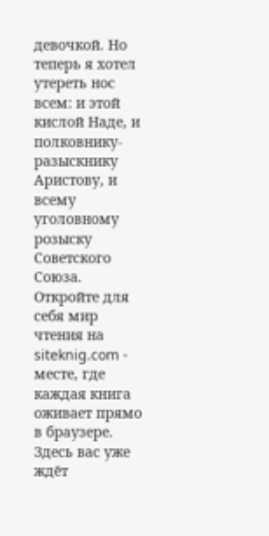девочкой. Но теперь я хотел утереть нос всем: и этой кислой Наде, и полковнику-разыскнику Аристову, и всему уголовному розыску Советского Союза.
Откройте для себя мир чтения на siteknig.com - месте, где каждая книга оживает прямо в браузере. Здесь вас уже ждёт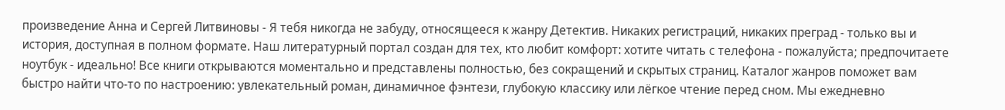произведение Анна и Сергей Литвиновы - Я тебя никогда не забуду, относящееся к жанру Детектив. Никаких регистраций, никаких преград - только вы и история, доступная в полном формате. Наш литературный портал создан для тех, кто любит комфорт: хотите читать с телефона - пожалуйста; предпочитаете ноутбук - идеально! Все книги открываются моментально и представлены полностью, без сокращений и скрытых страниц. Каталог жанров поможет вам быстро найти что-то по настроению: увлекательный роман, динамичное фэнтези, глубокую классику или лёгкое чтение перед сном. Мы ежедневно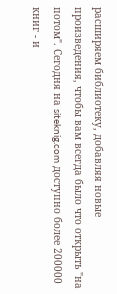расширяем библиотеку, добавляя новые произведения, чтобы вам всегда было что открыть "на потом". Сегодня на siteknig.com доступно более 200000 книг - и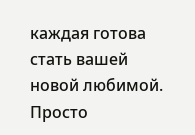каждая готова стать вашей новой любимой. Просто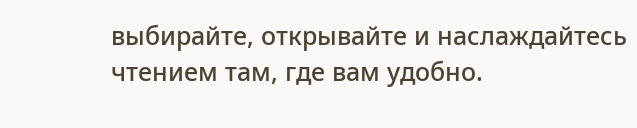выбирайте, открывайте и наслаждайтесь чтением там, где вам удобно.